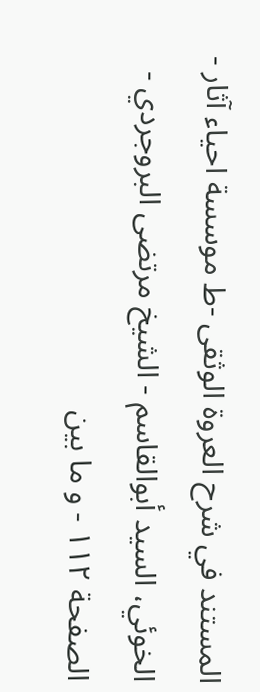المستند في شرح العروة الوثقى -ط موسسة احياء آثار - الخوئي، السيد أبوالقاسم - الشيخ مرتضى البروجردي - الصفحة ١١٢ - و ما بین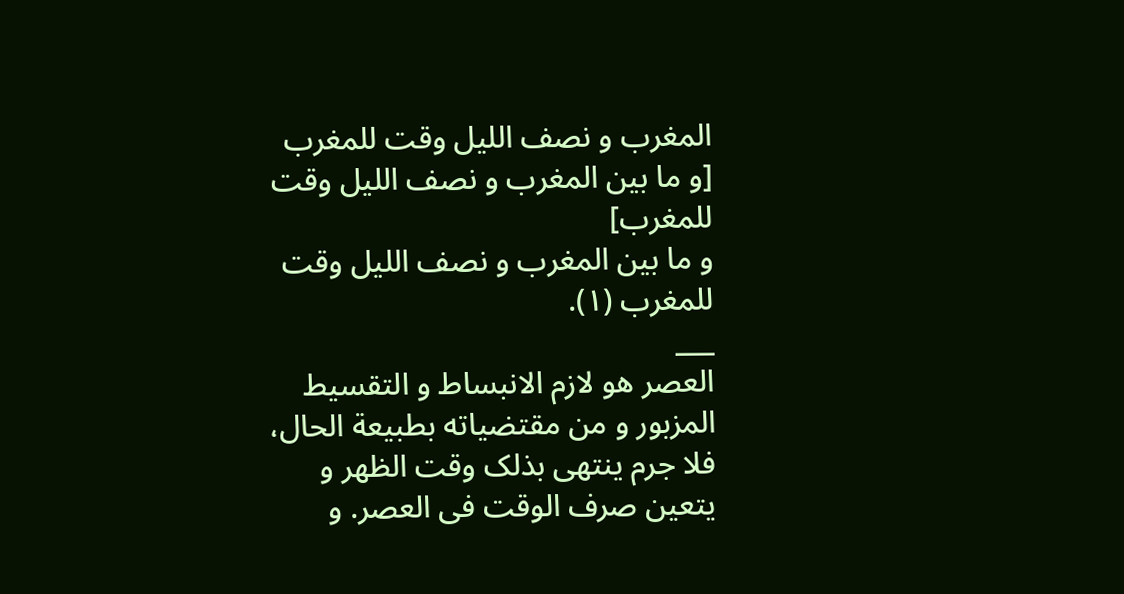المغرب و نصف اللیل وقت للمغرب
[و ما بین المغرب و نصف اللیل وقت للمغرب]
و ما بین المغرب و نصف اللیل وقت للمغرب (١).
___
العصر هو لازم الانبساط و التقسیط المزبور و من مقتضیاته بطبیعة الحال، فلا جرم ینتهی بذلک وقت الظهر و یتعین صرف الوقت فی العصر. و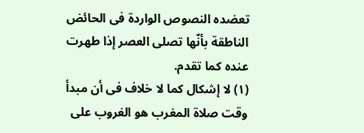تعضده النصوص الواردة فی الحائض الناطقة بأنّها تصلی العصر إذا طهرت عنده کما تقدم.
(١) لا إشکال کما لا خلاف فی أن مبدأ وقت صلاة المغرب هو الغروب علی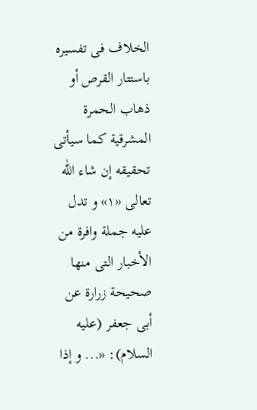الخلاف فی تفسیره باستتار القرص أو ذهاب الحمرة المشرقیة کما سیأتی تحقیقه إن شاء اللّٰه تعالی «١» و تدل علیه جملة وافرة من الأخبار التی منها صحیحة زرارة عن أبی جعفر (علیه السلام): «... و إذا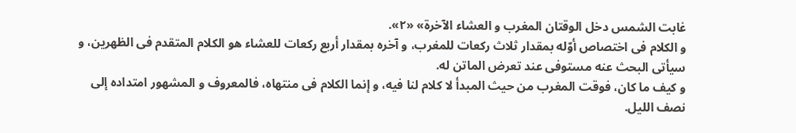غابت الشمس دخل الوقتان المغرب و العشاء الآخرة» «٢».
و الکلام فی اختصاص أوّله بمقدار ثلاث رکعات للمغرب، و آخره بمقدار أربع رکعات للعشاء هو الکلام المتقدم فی الظهرین، و سیأتی البحث عنه مستوفی عند تعرض الماتن له.
و کیف ما کان، فوقت المغرب من حیث المبدأ لا کلام لنا فیه، و إنما الکلام فی منتهاه، فالمعروف و المشهور امتداده إلی نصف اللیل.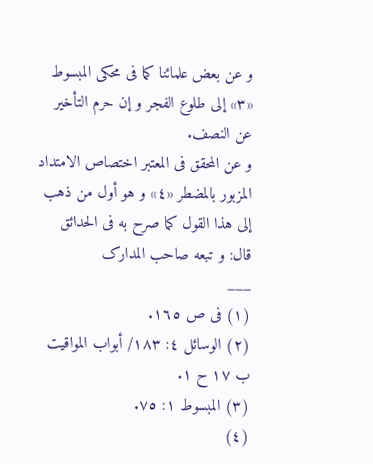و عن بعض علمائنا کما فی محکی المبسوط «٣» إلی طلوع الفجر و إن حرم التأخیر عن النصف.
و عن المحقق فی المعتبر اختصاص الامتداد المزبور بالمضطر «٤» و هو أول من ذهب إلی هذا القول کما صرح به فی الحدائق قال: و تبعه صاحب المدارک
___
(١) فی ص ١٦٥.
(٢) الوسائل ٤: ١٨٣/ أبواب المواقیت ب ١٧ ح ١.
(٣) المبسوط ١: ٧٥.
(٤)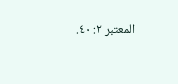المعتبر ٢: ٤٠.